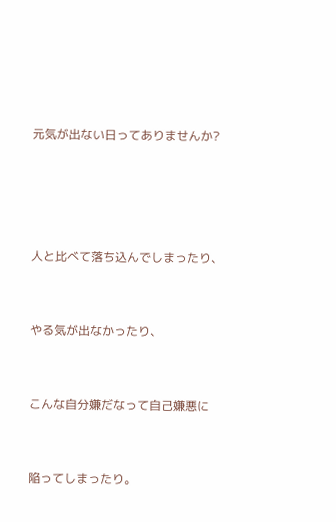元気が出ない日ってありませんか?




人と比べて落ち込んでしまったり、


やる気が出なかったり、


こんな自分嫌だなって自己嫌悪に


陥ってしまったり。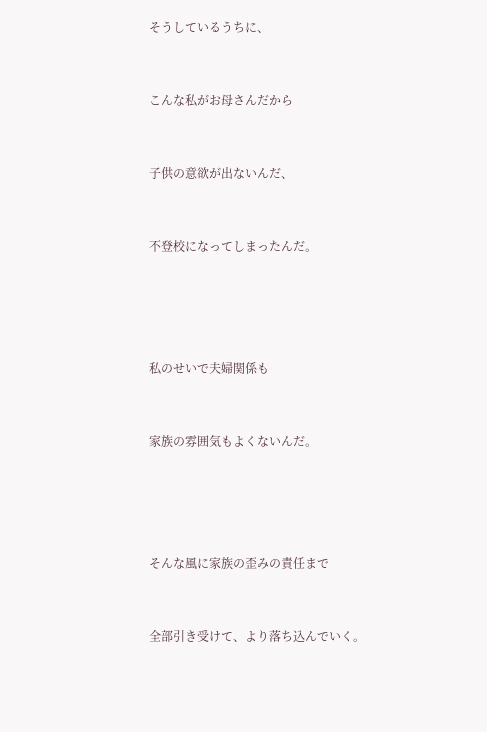そうしているうちに、


こんな私がお母さんだから


子供の意欲が出ないんだ、


不登校になってしまったんだ。




私のせいで夫婦関係も


家族の雰囲気もよくないんだ。




そんな風に家族の歪みの責任まで


全部引き受けて、より落ち込んでいく。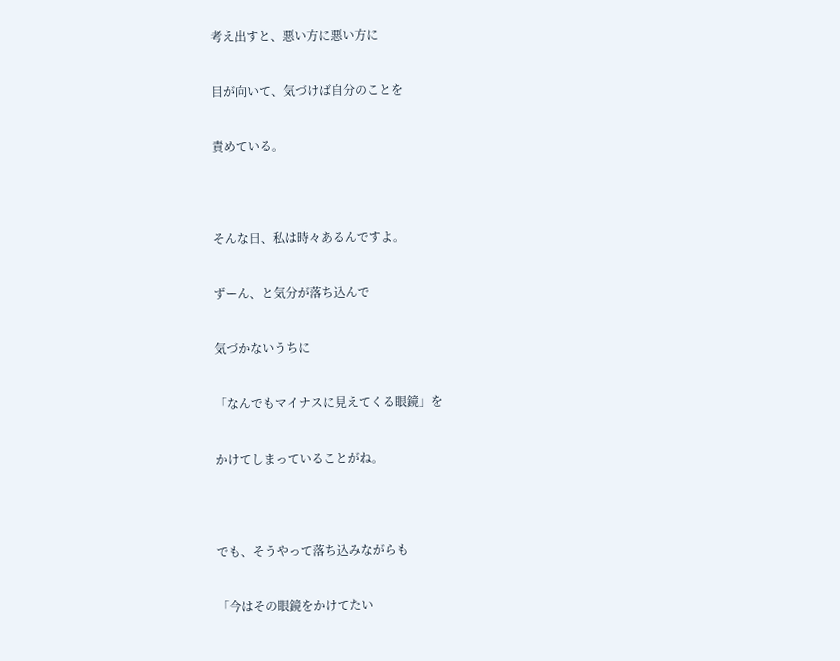考え出すと、悪い方に悪い方に


目が向いて、気づけば自分のことを


責めている。




そんな日、私は時々あるんですよ。


ずーん、と気分が落ち込んで


気づかないうちに


「なんでもマイナスに見えてくる眼鏡」を


かけてしまっていることがね。




でも、そうやって落ち込みながらも


「今はその眼鏡をかけてたい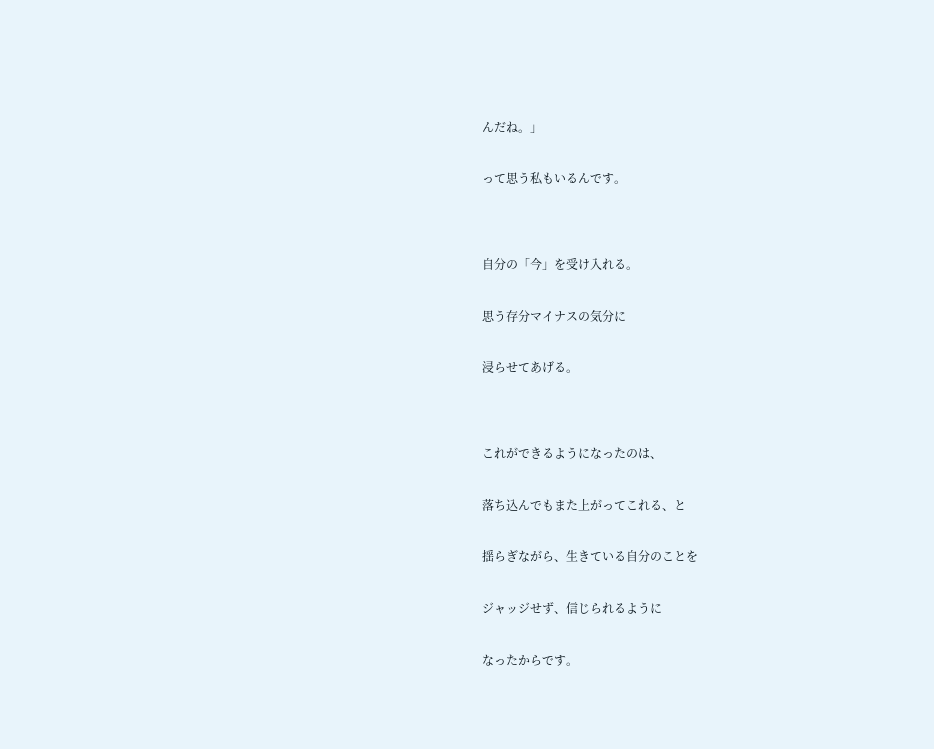んだね。」


って思う私もいるんです。




自分の「今」を受け入れる。


思う存分マイナスの気分に


浸らせてあげる。




これができるようになったのは、


落ち込んでもまた上がってこれる、と


揺らぎながら、生きている自分のことを


ジャッジせず、信じられるように


なったからです。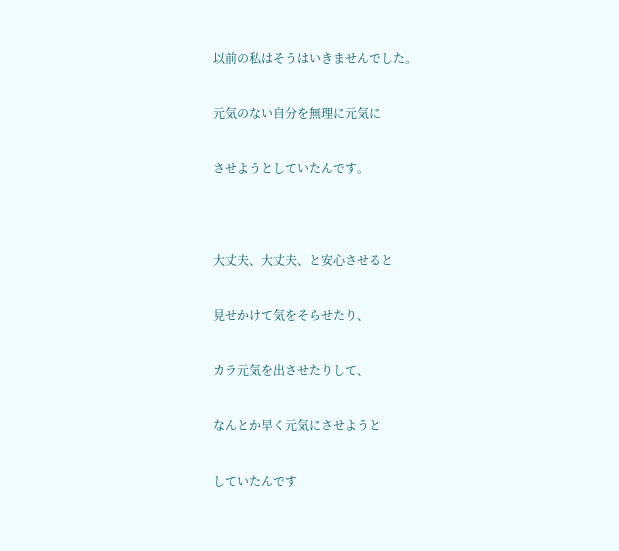以前の私はそうはいきませんでした。


元気のない自分を無理に元気に


させようとしていたんです。




大丈夫、大丈夫、と安心させると


見せかけて気をそらせたり、


カラ元気を出させたりして、


なんとか早く元気にさせようと


していたんです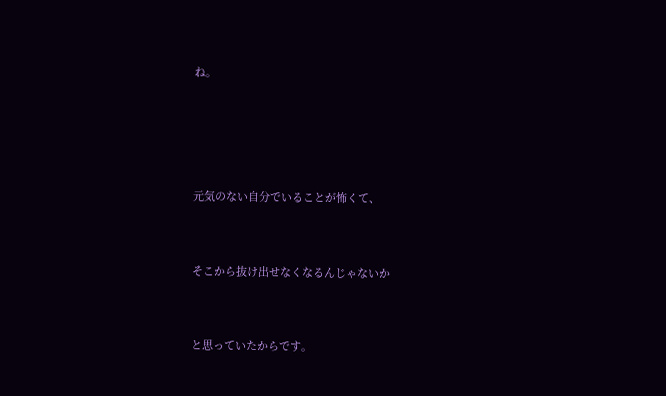ね。




元気のない自分でいることが怖くて、


そこから抜け出せなくなるんじゃないか


と思っていたからです。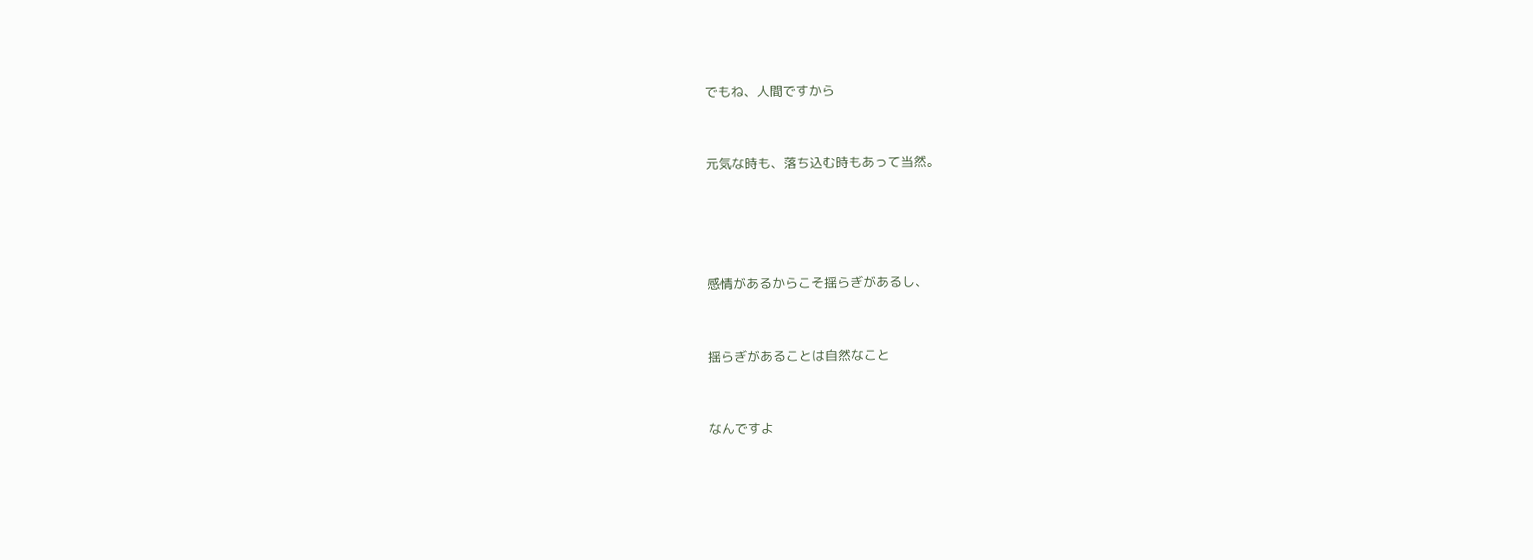でもね、人間ですから


元気な時も、落ち込む時もあって当然。




感情があるからこそ揺らぎがあるし、


揺らぎがあることは自然なこと


なんですよ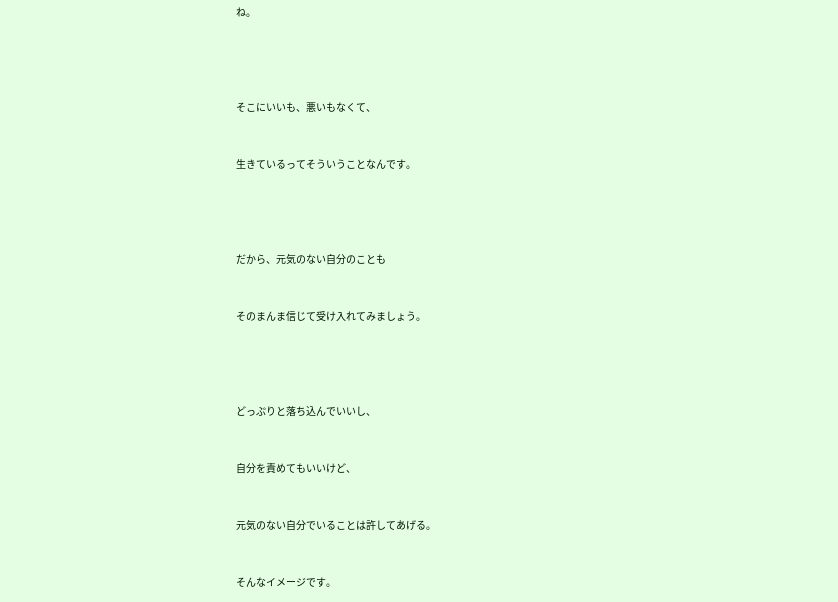ね。




そこにいいも、悪いもなくて、


生きているってそういうことなんです。




だから、元気のない自分のことも


そのまんま信じて受け入れてみましょう。




どっぷりと落ち込んでいいし、


自分を責めてもいいけど、


元気のない自分でいることは許してあげる。


そんなイメージです。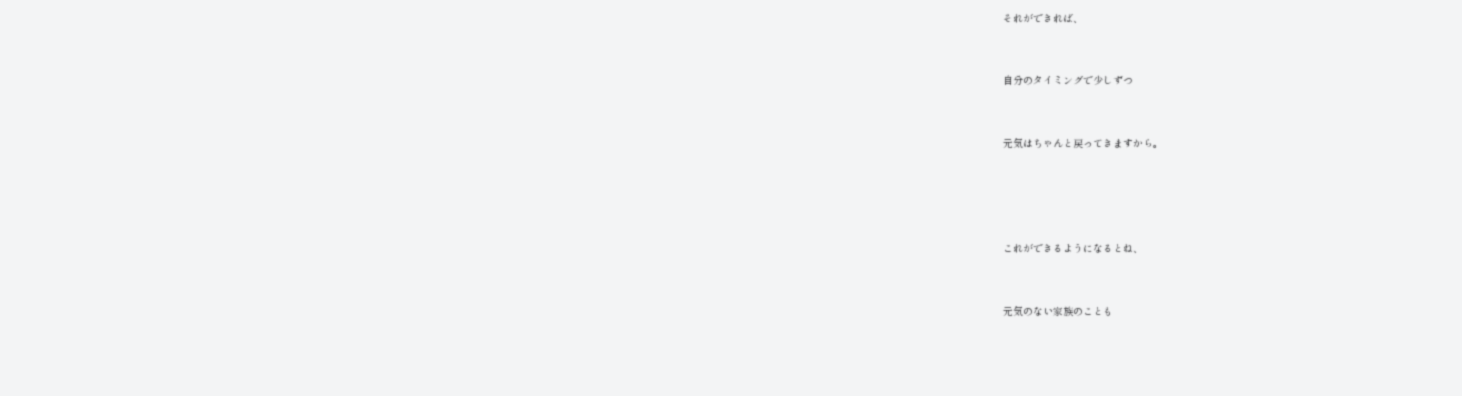それができれば、


自分のタイミングで少しずつ


元気はちゃんと戻ってきますから。




これができるようになるとね、


元気のない家族のことも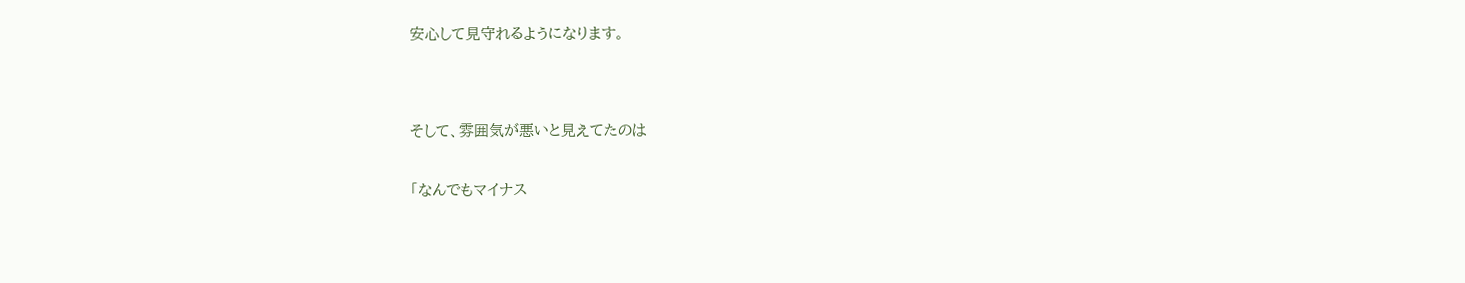安心して見守れるようになります。




そして、雰囲気が悪いと見えてたのは


「なんでもマイナス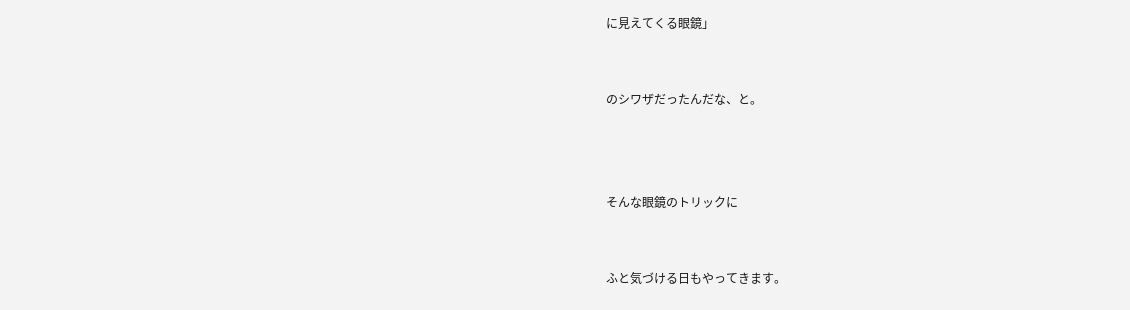に見えてくる眼鏡」


のシワザだったんだな、と。



そんな眼鏡のトリックに


ふと気づける日もやってきます。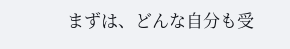まずは、どんな自分も受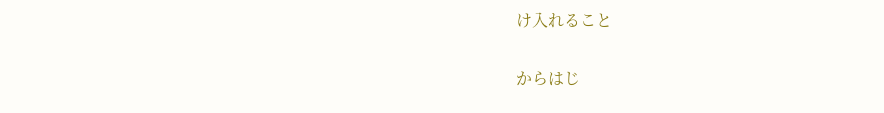け入れること


からはじ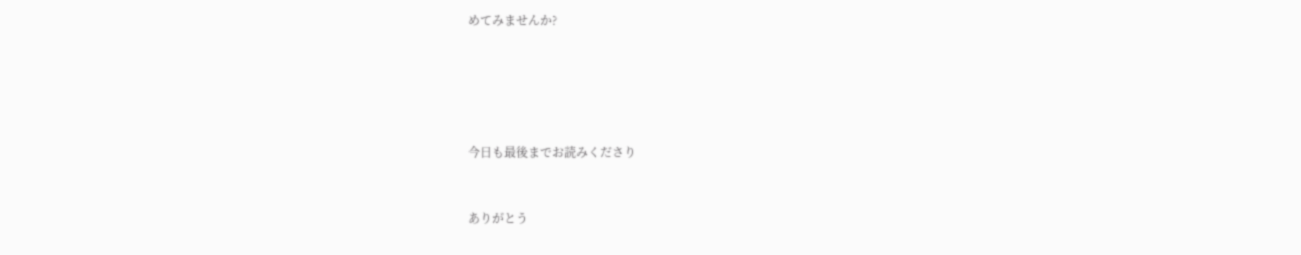めてみませんか?





今日も最後までお読みくださり


ありがとう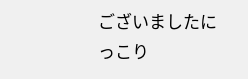ございましたにっこり